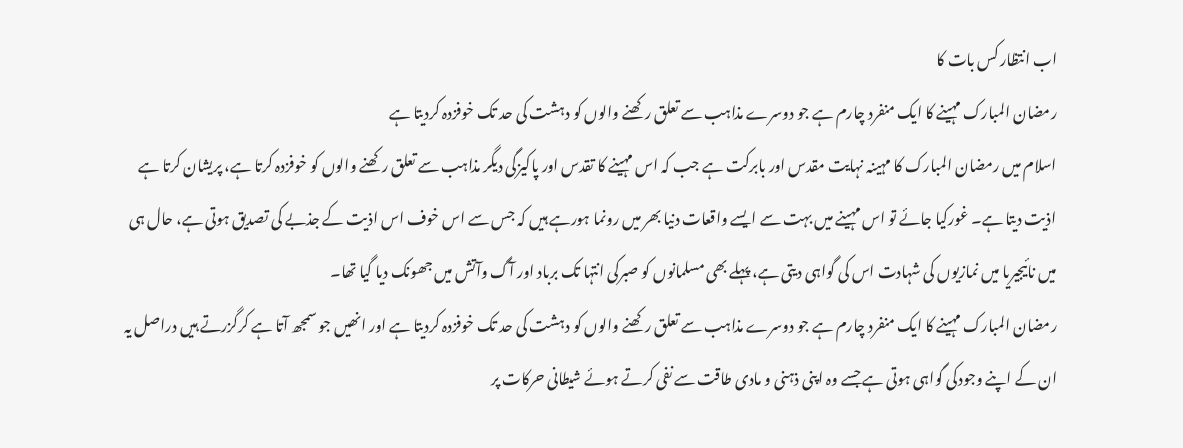اب انتظار کس بات کا
رمضان المبارک مہینے کا ایک منفرد چارم ہے جو دوسرے مذاہب سے تعلق رکھنے والوں کو دہشت کی حد تک خوفزدہ کردیتا ہے
اسلام میں رمضان المبارک کا مہینہ نہایت مقدس اور بابرکت ہے جب کہ اس مہینے کا تقدس اور پاکیزگی دیگر مذاہب سے تعلق رکھنے والوں کو خوفزدہ کرتا ہے، پریشان کرتا ہے اذیت دیتا ہے۔ غورکیا جائے تو اس مہینے میں بہت سے ایسے واقعات دنیا بھر میں رونما ہورہے ہیں کہ جس سے اس خوف اس اذیت کے جذبے کی تصدیق ہوتی ہے، حال ہی میں نائیجیریا میں نمازیوں کی شہادت اس کی گواہی دیتی ہے، پہلے بھی مسلمانوں کو صبرکی انتہا تک برباد اور آگ وآتش میں جھونک دیا گیا تھا۔
رمضان المبارک مہینے کا ایک منفرد چارم ہے جو دوسرے مذاہب سے تعلق رکھنے والوں کو دہشت کی حد تک خوفزدہ کردیتا ہے اور انھیں جو سمجھ آتا ہے کرگزرتے ہیں دراصل یہ ان کے اپنے وجودکی گواہی ہوتی ہے جسے وہ اپنی ذہنی و مادی طاقت سے نفی کرتے ہوئے شیطانی حرکات پر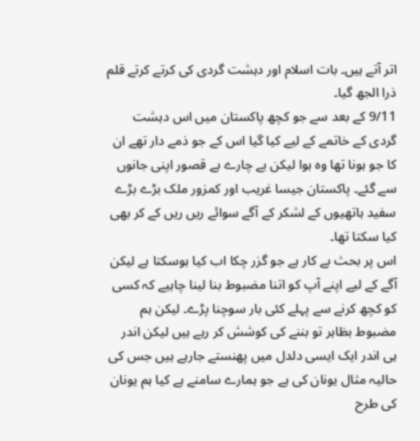اتر آتے ہیں۔ بات اسلام اور دہشت گردی کی کرتے کرتے قلم ذرا الجھ گیا۔
9/11 کے بعد سے جو کچھ پاکستان میں اس دہشت گردی کے خاتمے کے لیے کیا گیا اس کے جو ذمے دار تھے ان کا جو ہونا تھا وہ ہوا لیکن بے چارے بے قصور اپنی جانوں سے گئے۔ پاکستان جیسا غریب اور کمزور ملک بڑے بڑے سفید ہاتھیوں کے لشکر کے آگے سوائے ریں ریں کے کر بھی کیا سکتا تھا۔
اس پر بحث بے کار ہے جو گزر چکا اب کیا ہوسکتا ہے لیکن آگے کے لیے اپنے آپ کو اتنا مضبوط بنا لینا چاہیے کہ کسی کو کچھ کرنے سے پہلے کئی بار سوچنا پڑے۔ لیکن ہم مضبوط بظاہر تو بننے کی کوشش کر رہے ہیں لیکن اندر ہی اندر ایک ایسی دلدل میں پھنستے جارہے ہیں جس کی حالیہ مثال یونان کی ہے جو ہمارے سامنے ہے کیا ہم یونان کی طرح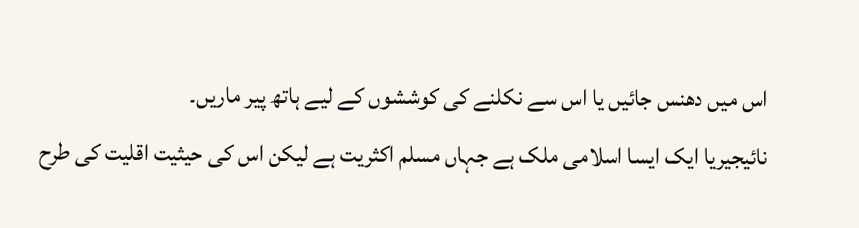اس میں دھنس جائیں یا اس سے نکلنے کی کوششوں کے لیے ہاتھ پیر ماریں۔
نائیجیریا ایک ایسا اسلامی ملک ہے جہاں مسلم اکثریت ہے لیکن اس کی حیثیت اقلیت کی طرح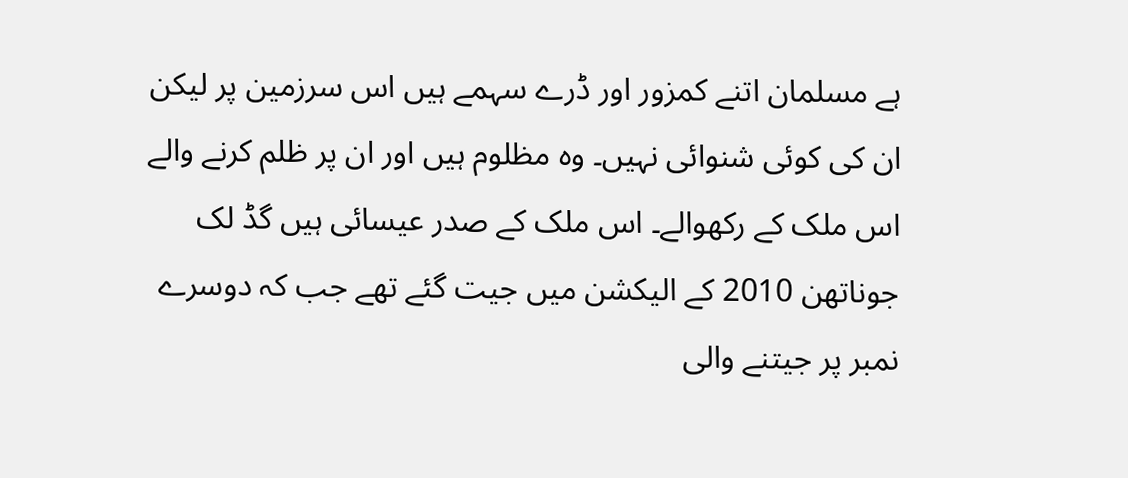ہے مسلمان اتنے کمزور اور ڈرے سہمے ہیں اس سرزمین پر لیکن ان کی کوئی شنوائی نہیں۔ وہ مظلوم ہیں اور ان پر ظلم کرنے والے اس ملک کے رکھوالے۔ اس ملک کے صدر عیسائی ہیں گڈ لک جوناتھن 2010 کے الیکشن میں جیت گئے تھے جب کہ دوسرے نمبر پر جیتنے والی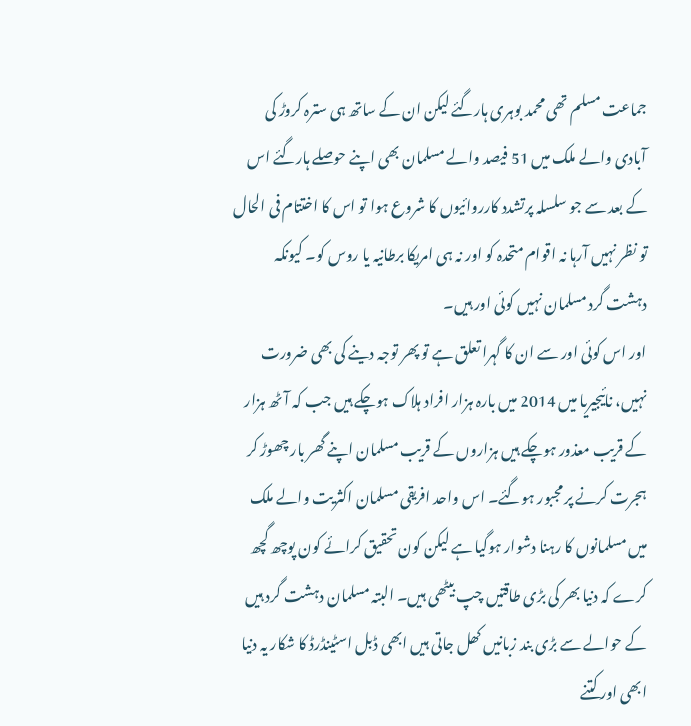جماعت مسلم تھی محمد بوہری ہارگئے لیکن ان کے ساتھ ہی سترہ کروڑ کی آبادی والے ملک میں 51 فیصد والے مسلمان بھی اپنے حوصلے ہارگئے اس کے بعد سے جو سلسلہ پرتشدد کارروائیوں کا شروع ہوا تو اس کا اختتام فی الحال تو نظر نہیں آرہا نہ اقوام متحدہ کو اور نہ ہی امریکا برطانیہ یا روس کو۔ کیونکہ دہشت گرد مسلمان نہیں کوئی اور ہیں۔
اور اس کوئی اور سے ان کا گہرا تعلق ہے تو پھر توجہ دینے کی بھی ضرورت نہیں، نائیجیریا میں 2014 میں بارہ ہزار افراد ہلاک ہوچکے ہیں جب کہ آٹھ ہزار کے قریب معذور ہوچکے ہیں ہزاروں کے قریب مسلمان اپنے گھر بار چھوڑ کر ہجرت کرنے پر مجبور ہوگئے۔ اس واحد افریقی مسلمان اکثریت والے ملک میں مسلمانوں کا رہنا دشوار ہوگیا ہے لیکن کون تحقیق کرائے کون پوچھ گچھ کرے کہ دنیا بھر کی بڑی طاقتیں چپ بیٹھی ہیں۔ البتہ مسلمان دہشت گرد ہیں کے حوالے سے بڑی بند زبانیں کھل جاتی ہیں ابھی ڈبل اسٹینڈرڈ کا شکار یہ دنیا ابھی اور کتنے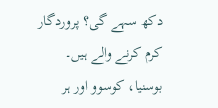دکھ سہے گی؟ پروردگار کرم کرنے والے ہیں۔
بوسنیا، کوسوو اور ہر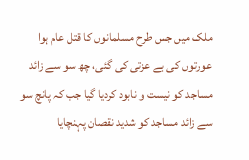ملک میں جس طرح مسلمانوں کا قتل عام ہوا عورتوں کی بے عزتی کی گئی، چھ سو سے زائد مساجد کو نیست و نابود کردیا گیا جب کہ پانچ سو سے زائد مساجد کو شدید نقصان پہنچایا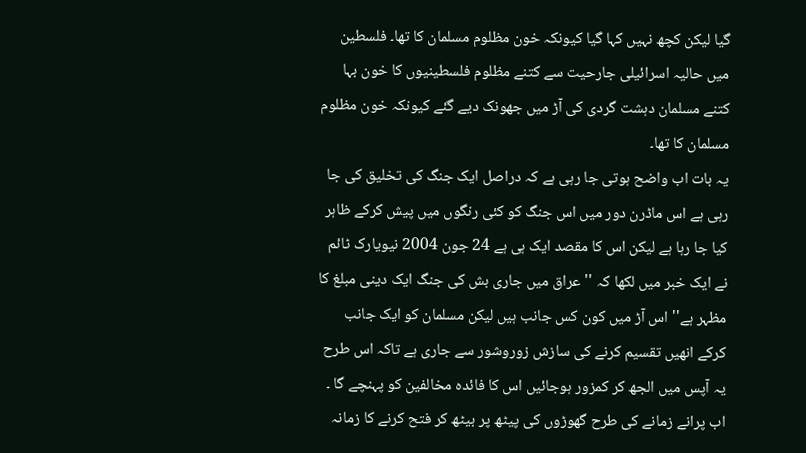گیا لیکن کچھ نہیں کہا گیا کیونکہ خون مظلوم مسلمان کا تھا۔ فلسطین میں حالیہ اسرائیلی جارحیت سے کتنے مظلوم فلسطینیوں کا خون بہا کتنے مسلمان دہشت گردی کی آڑ میں جھونک دیے گئے کیونکہ خون مظلوم مسلمان کا تھا۔
یہ بات اب واضح ہوتی جا رہی ہے کہ دراصل ایک جنگ کی تخلیق کی جا رہی ہے اس ماڈرن دور میں اس جنگ کو کئی رنگوں میں پیش کرکے ظاہر کیا جا رہا ہے لیکن اس کا مقصد ایک ہی ہے 24 جون 2004 نیویارک ٹائم نے ایک خبر میں لکھا کہ ''عراق میں جاری بش کی جنگ ایک دینی مبلغ کا مظہر ہے'' اس آڑ میں کون کس جانب ہیں لیکن مسلمان کو ایک جانب کرکے انھیں تقسیم کرنے کی سازش زوروشور سے جاری ہے تاکہ اس طرح یہ آپس میں الجھ کر کمزور ہوجائیں اس کا فائدہ مخالفین کو پہنچے گا ۔ اب پرانے زمانے کی طرح گھوڑوں کی پیٹھ پر بیٹھ کر فتح کرنے کا زمانہ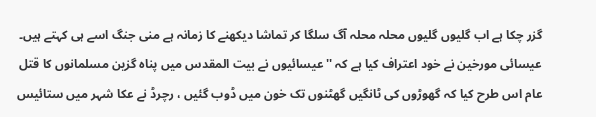گزر چکا ہے اب گلیوں گلیوں محلہ محلہ آگ سلگا کر تماشا دیکھنے کا زمانہ ہے منی جنگ اسے ہی کہتے ہیں۔
عیسائی مورخین نے خود اعتراف کیا ہے کہ ''عیسائیوں نے بیت المقدس میں پناہ گزین مسلمانوں کا قتل عام اس طرح کیا کہ گھوڑوں کی ٹانگیں گھٹنوں تک خون میں ڈوب گئیں ، رچرڈ نے عکا شہر میں ستائیس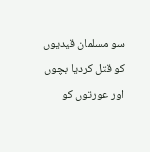سو مسلمان قیدیوں کو قتل کردیا بچوں اور عورتوں کو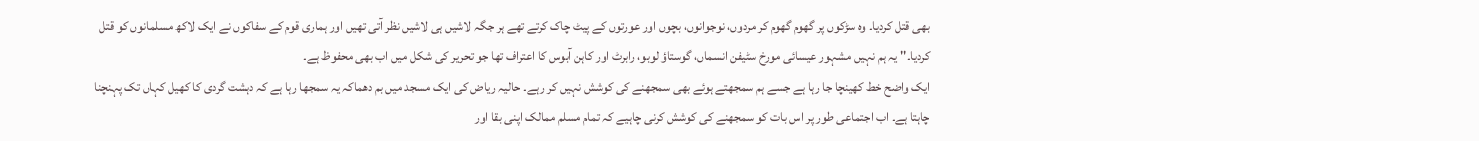بھی قتل کردیا۔ وہ سڑکوں پر گھوم گھوم کر مردوں، نوجوانوں، بچوں اور عورتوں کے پیٹ چاک کرتے تھے ہر جگہ لاشیں ہی لاشیں نظر آتی تھیں اور ہماری قوم کے سفاکوں نے ایک لاکھ مسلمانوں کو قتل کردیا۔'' یہ ہم نہیں مشہور عیسائی مورخ سٹیفن انسماں، گوستاؤ لوبو، رابرٹ اور کاہن آبوس کا اعتراف تھا جو تحریر کی شکل میں اب بھی محفوظ ہے۔
ایک واضح خط کھینچا جا رہا ہے جسے ہم سمجھتے ہوئے بھی سمجھنے کی کوشش نہیں کر رہے۔ حالیہ ریاض کی ایک مسجد میں بم دھماکہ یہ سمجھا رہا ہے کہ دہشت گردی کا کھیل کہاں تک پہنچنا چاہتا ہے۔ اب اجتماعی طور پر اس بات کو سمجھنے کی کوشش کرنی چاہیے کہ تمام مسلم ممالک اپنی بقا اور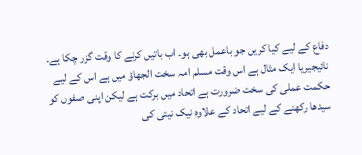دفاع کے لیے کیا کریں جو باعمل بھی ہو۔ اب باتیں کرنے کا وقت گزر چکا ہے۔ نائیجیریا ایک مثال ہے اس وقت مسلم امہ سخت الجھاؤ میں ہے اس کے لیے حکمت عملی کی سخت ضرورت ہے اتحاد میں برکت ہے لیکن اپنی صفوں کو سیدھا رکھنے کے لیے اتحاد کے علاوہ نیک نیتی کی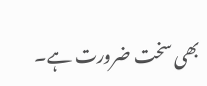بھی سخت ضرورت ہے۔